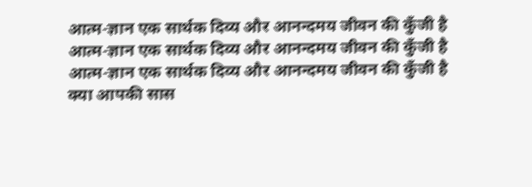आत्म-ज्ञान एक सार्थक दिव्य और आनन्दमय जीवन की कुँजी है
आत्म-ज्ञान एक सार्थक दिव्य और आनन्दमय जीवन की कुँजी है
आत्म-ज्ञान एक सार्थक दिव्य और आनन्दमय जीवन की कुँजी है
क्या आपकी सास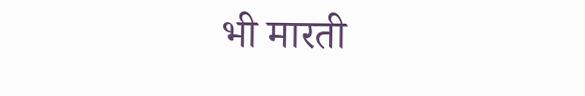भी मारती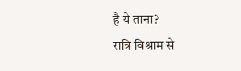है ये ताना?
रात्रि विश्राम से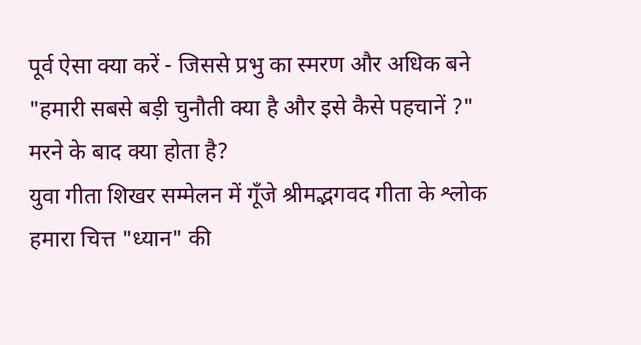पूर्व ऐसा क्या करें - जिससे प्रभु का स्मरण और अधिक बने
"हमारी सबसे बड़ी चुनौती क्या है और इसे कैसे पहचानें ?"
मरने के बाद क्या होता है?
युवा गीता शिखर सम्मेलन में गूँजे श्रीमद्भगवद गीता के श्लोक
हमारा चित्त "ध्यान" की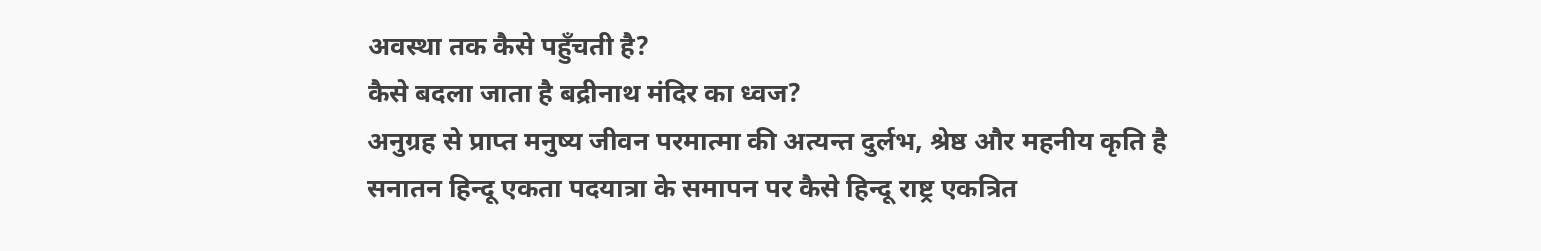अवस्था तक कैसे पहुँचती है?
कैसे बदला जाता है बद्रीनाथ मंदिर का ध्वज?
अनुग्रह से प्राप्त मनुष्य जीवन परमात्मा की अत्यन्त दुर्लभ, श्रेष्ठ और महनीय कृति है
सनातन हिन्दू एकता पदयात्रा के समापन पर कैसे हिन्दू राष्ट्र एकत्रित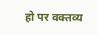हो पर वक्तव्य